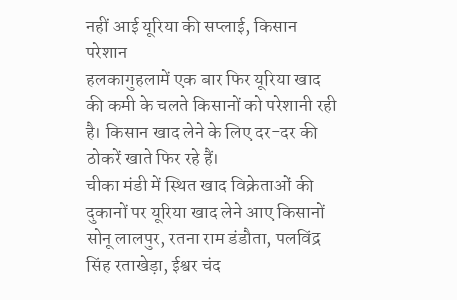नहीं आई यूरिया की सप्लाई, किसान परेशान
हलकागुहलामें एक बार फिर यूरिया खाद की कमी के चलते किसानों को परेशानी रही है। किसान खाद लेने के लिए दर-दर की ठोकरें खाते फिर रहे हैं।
चीका मंडी में स्थित खाद विक्रेताओं की दुकानों पर यूरिया खाद लेने आए किसानों सोनू लालपुर, रतना राम डंडौता, पलविंद्र सिंह रताखेड़ा, ईश्वर चंद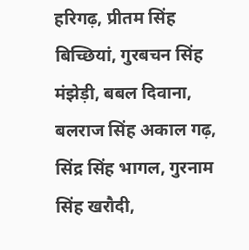हरिगढ़, प्रीतम सिंह बिच्छियां, गुरबचन सिंह मंझेड़ी, बबल दिवाना, बलराज सिंह अकाल गढ़, सिंद्र सिंह भागल, गुरनाम सिंह खरौदी,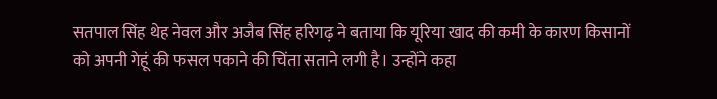सतपाल सिंह थेह नेवल और अजैब सिंह हरिगढ़ ने बताया कि यूरिया खाद की कमी के कारण किसानों को अपनी गेहूं की फसल पकाने की चिंता सताने लगी है। उन्होंने कहा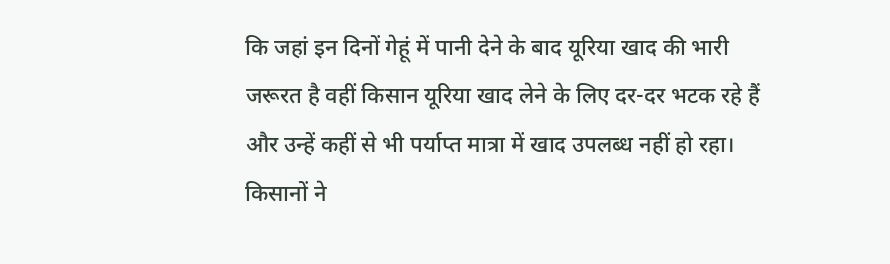कि जहां इन दिनों गेहूं में पानी देने के बाद यूरिया खाद की भारी जरूरत है वहीं किसान यूरिया खाद लेने के लिए दर-दर भटक रहे हैं और उन्हें कहीं से भी पर्याप्त मात्रा में खाद उपलब्ध नहीं हो रहा। किसानों ने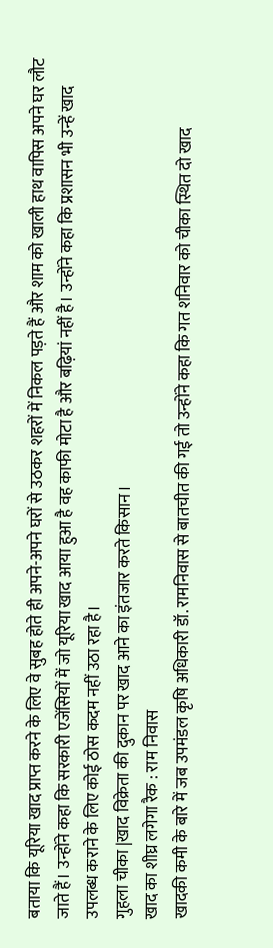बताया कि यूरिया खाद प्राप्त करने के लिए वे सुबह होते ही अपने-अपने घरों से उठकर शहरों में निकल पड़ते हैं और शाम को खाली हाथ वापिस अपने घर लौट जाते हैं। उन्होंने कहा कि सरकारी एजेंसियों में जो यूरिया खाद आया हुआ है वह काफी मोटा है और बढ़ियां नहीं है। उन्होंने कहा कि प्रशासन भी उन्हें खाद उपलब्ध कराने के लिए कोई ठोस कदम नहीं उठा रहा है।
गुहला चीका |खाद विक्रेता की दुकान पर खाद आने का इंतजार करते किसान।
खाद का शीघ्र लगेगा रैक : राम निवास
खादकी कमी के बारे में जब उपमंडल कृषि अधिकारी डॉ. रामनिवास से बातचीत की गई तो उन्होंने कहा कि गत शनिवार को चीका स्थित दो खाद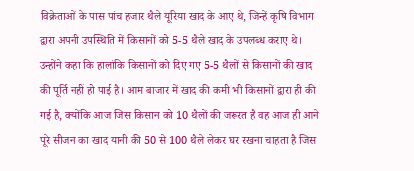विक्रेताओं के पास पांच हजार थैले यूरिया खाद के आए थे, जिन्हें कृषि विभाग द्वारा अपनी उपस्थिति में किसानों को 5-5 थैले खाद के उपलब्ध कराए थे। उन्होंने कहा कि हालांकि किसानों को दिए गए 5-5 थैलों से किसानों की खाद की पूर्ति नहीं हो पाई है। आम बाजार में खाद की कमी भी किसानों द्वारा ही की गई है, क्योंकि आज जिस किसान को 10 थैलों की जरूरत है वह आज ही आने पूरे सीजन का खाद यानी की 50 से 100 थैले लेकर घर रखना चाहता है जिस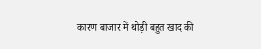कारण बाजार में थोड़ी बहुत खाद की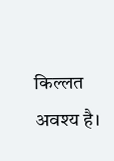किल्लत अवश्य है।